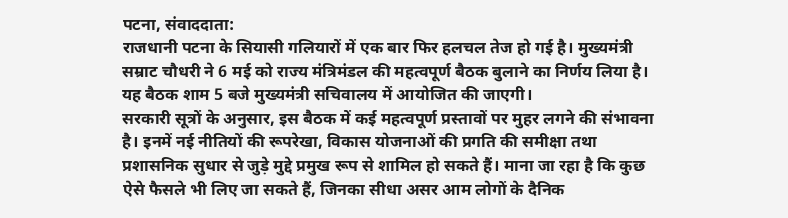पटना, संवाददाता:
राजधानी पटना के सियासी गलियारों में एक बार फिर हलचल तेज हो गई है। मुख्यमंत्री सम्राट चौधरी ने 6 मई को राज्य मंत्रिमंडल की महत्वपूर्ण बैठक बुलाने का निर्णय लिया है। यह बैठक शाम 5 बजे मुख्यमंत्री सचिवालय में आयोजित की जाएगी।
सरकारी सूत्रों के अनुसार, इस बैठक में कई महत्वपूर्ण प्रस्तावों पर मुहर लगने की संभावना है। इनमें नई नीतियों की रूपरेखा, विकास योजनाओं की प्रगति की समीक्षा तथा प्रशासनिक सुधार से जुड़े मुद्दे प्रमुख रूप से शामिल हो सकते हैं। माना जा रहा है कि कुछ ऐसे फैसले भी लिए जा सकते हैं, जिनका सीधा असर आम लोगों के दैनिक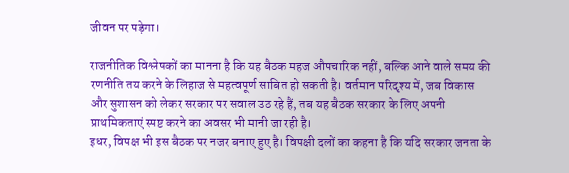जीवन पर पड़ेगा।

राजनीतिक विश्लेषकों का मानना है कि यह बैठक महज औपचारिक नहीं, बल्कि आने वाले समय की रणनीति तय करने के लिहाज से महत्वपूर्ण साबित हो सकती है। वर्तमान परिदृश्य में, जब विकास और सुशासन को लेकर सरकार पर सवाल उठ रहे हैं, तब यह बैठक सरकार के लिए अपनी प्राथमिकताएं स्पष्ट करने का अवसर भी मानी जा रही है।
इधर, विपक्ष भी इस बैठक पर नजर बनाए हुए है। विपक्षी दलों का कहना है कि यदि सरकार जनता के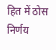हित में ठोस निर्णय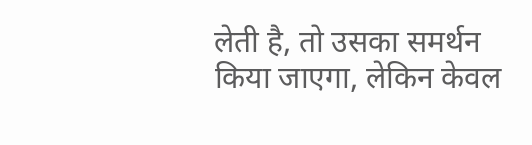लेती है, तो उसका समर्थन किया जाएगा, लेकिन केवल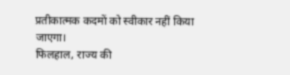प्रतीकात्मक कदमों को स्वीकार नहीं किया जाएगा।
फिलहाल, राज्य की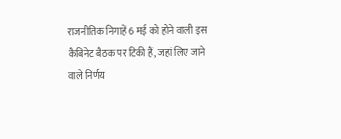राजनीतिक निगाहें 6 मई को होने वाली इस कैबिनेट बैठक पर टिकी हैं, जहां लिए जाने वाले निर्णय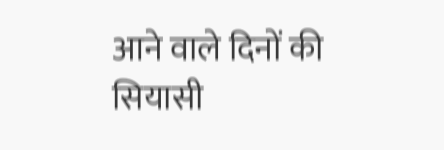आने वाले दिनों की सियासी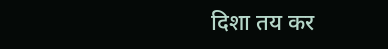दिशा तय कर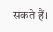सकते हैं।